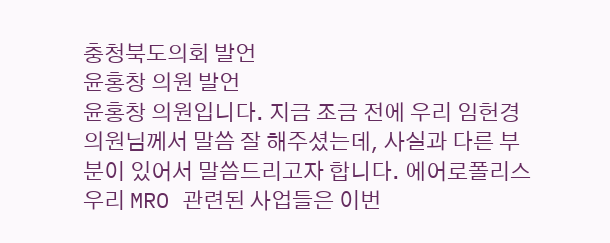충청북도의회 발언
윤홍창 의원 발언
윤홍창 의원입니다. 지금 조금 전에 우리 임헌경 의원님께서 말씀 잘 해주셨는데, 사실과 다른 부분이 있어서 말씀드리고자 합니다. 에어로폴리스 우리 MRO 관련된 사업들은 이번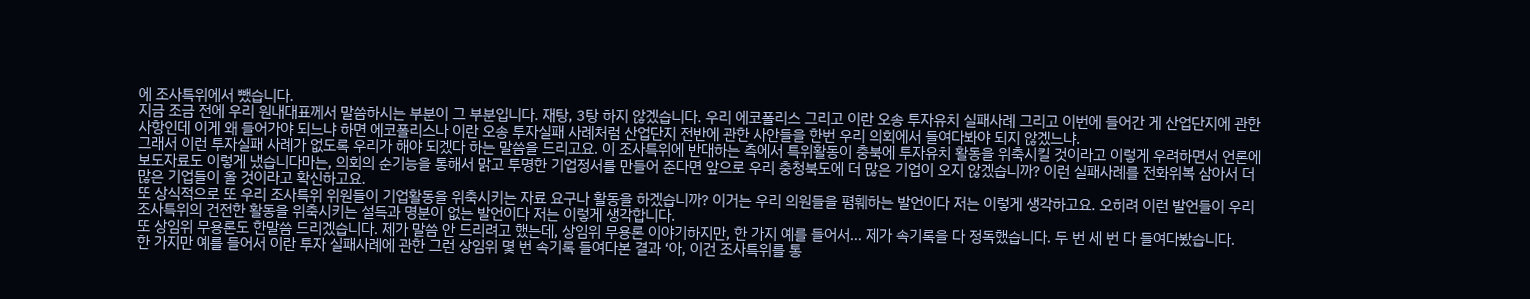에 조사특위에서 뺐습니다.
지금 조금 전에 우리 원내대표께서 말씀하시는 부분이 그 부분입니다. 재탕, 3탕 하지 않겠습니다. 우리 에코폴리스 그리고 이란 오송 투자유치 실패사례 그리고 이번에 들어간 게 산업단지에 관한 사항인데 이게 왜 들어가야 되느냐 하면 에코폴리스나 이란 오송 투자실패 사례처럼 산업단지 전반에 관한 사안들을 한번 우리 의회에서 들여다봐야 되지 않겠느냐.
그래서 이런 투자실패 사례가 없도록 우리가 해야 되겠다 하는 말씀을 드리고요. 이 조사특위에 반대하는 측에서 특위활동이 충북에 투자유치 활동을 위축시킬 것이라고 이렇게 우려하면서 언론에 보도자료도 이렇게 냈습니다마는, 의회의 순기능을 통해서 맑고 투명한 기업정서를 만들어 준다면 앞으로 우리 충청북도에 더 많은 기업이 오지 않겠습니까? 이런 실패사례를 전화위복 삼아서 더 많은 기업들이 올 것이라고 확신하고요.
또 상식적으로 또 우리 조사특위 위원들이 기업활동을 위축시키는 자료 요구나 활동을 하겠습니까? 이거는 우리 의원들을 폄훼하는 발언이다 저는 이렇게 생각하고요. 오히려 이런 발언들이 우리 조사특위의 건전한 활동을 위축시키는 설득과 명분이 없는 발언이다 저는 이렇게 생각합니다.
또 상임위 무용론도 한말씀 드리겠습니다. 제가 말씀 안 드리려고 했는데, 상임위 무용론 이야기하지만, 한 가지 예를 들어서… 제가 속기록을 다 정독했습니다. 두 번 세 번 다 들여다봤습니다.
한 가지만 예를 들어서 이란 투자 실패사례에 관한 그런 상임위 몇 번 속기록 들여다본 결과 ‘아, 이건 조사특위를 통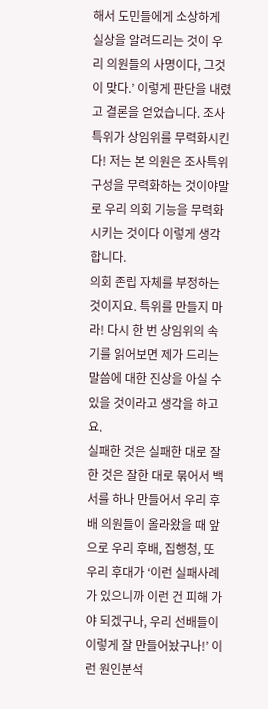해서 도민들에게 소상하게 실상을 알려드리는 것이 우리 의원들의 사명이다, 그것이 맞다.’ 이렇게 판단을 내렸고 결론을 얻었습니다. 조사특위가 상임위를 무력화시킨다! 저는 본 의원은 조사특위 구성을 무력화하는 것이야말로 우리 의회 기능을 무력화시키는 것이다 이렇게 생각합니다.
의회 존립 자체를 부정하는 것이지요. 특위를 만들지 마라! 다시 한 번 상임위의 속기를 읽어보면 제가 드리는 말씀에 대한 진상을 아실 수 있을 것이라고 생각을 하고요.
실패한 것은 실패한 대로 잘한 것은 잘한 대로 묶어서 백서를 하나 만들어서 우리 후배 의원들이 올라왔을 때 앞으로 우리 후배, 집행청, 또 우리 후대가 ‘이런 실패사례가 있으니까 이런 건 피해 가야 되겠구나, 우리 선배들이 이렇게 잘 만들어놨구나!’ 이런 원인분석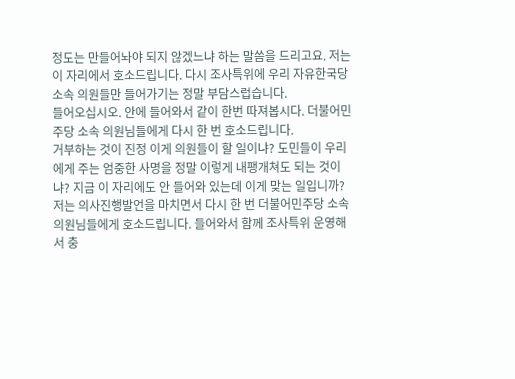정도는 만들어놔야 되지 않겠느냐 하는 말씀을 드리고요. 저는 이 자리에서 호소드립니다. 다시 조사특위에 우리 자유한국당 소속 의원들만 들어가기는 정말 부담스럽습니다.
들어오십시오. 안에 들어와서 같이 한번 따져봅시다. 더불어민주당 소속 의원님들에게 다시 한 번 호소드립니다.
거부하는 것이 진정 이게 의원들이 할 일이냐? 도민들이 우리에게 주는 엄중한 사명을 정말 이렇게 내팽개쳐도 되는 것이냐? 지금 이 자리에도 안 들어와 있는데 이게 맞는 일입니까?
저는 의사진행발언을 마치면서 다시 한 번 더불어민주당 소속 의원님들에게 호소드립니다. 들어와서 함께 조사특위 운영해서 충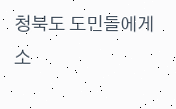청북도 도민들에게 소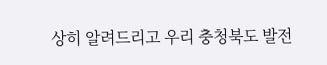상히 알려드리고 우리 충청북도 발전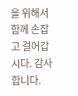을 위해서 함께 손잡고 걸어갑시다. 감사합니다.